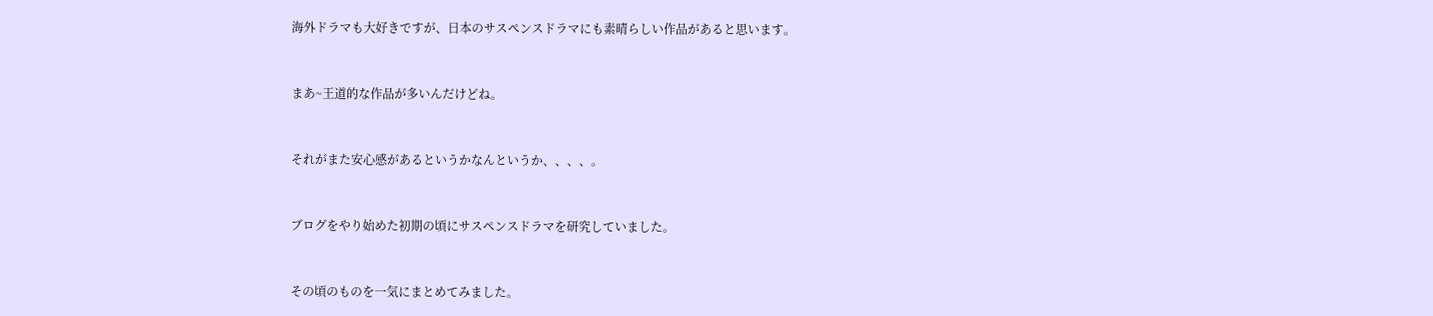海外ドラマも大好きですが、日本のサスペンスドラマにも素晴らしい作品があると思います。


まあ~王道的な作品が多いんだけどね。


それがまた安心感があるというかなんというか、、、、。


ブログをやり始めた初期の頃にサスペンスドラマを研究していました。


その頃のものを一気にまとめてみました。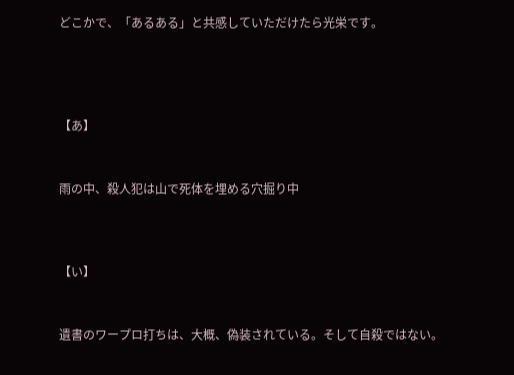どこかで、「あるある」と共感していただけたら光栄です。




【あ】


雨の中、殺人犯は山で死体を埋める穴掘り中



【い】


遺書のワープロ打ちは、大概、偽装されている。そして自殺ではない。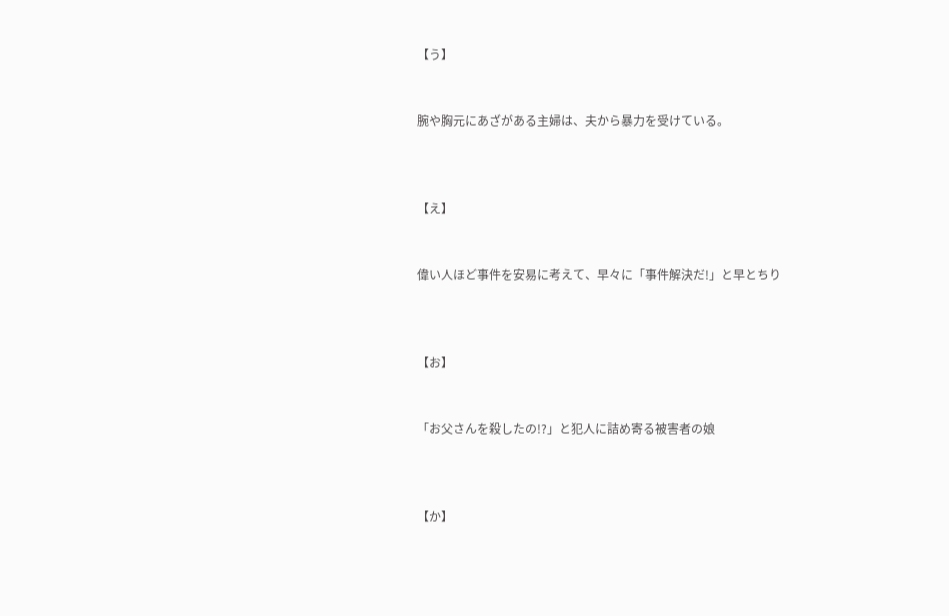【う】


腕や胸元にあざがある主婦は、夫から暴力を受けている。



【え】


偉い人ほど事件を安易に考えて、早々に「事件解決だ!」と早とちり



【お】


「お父さんを殺したの!?」と犯人に詰め寄る被害者の娘



【か】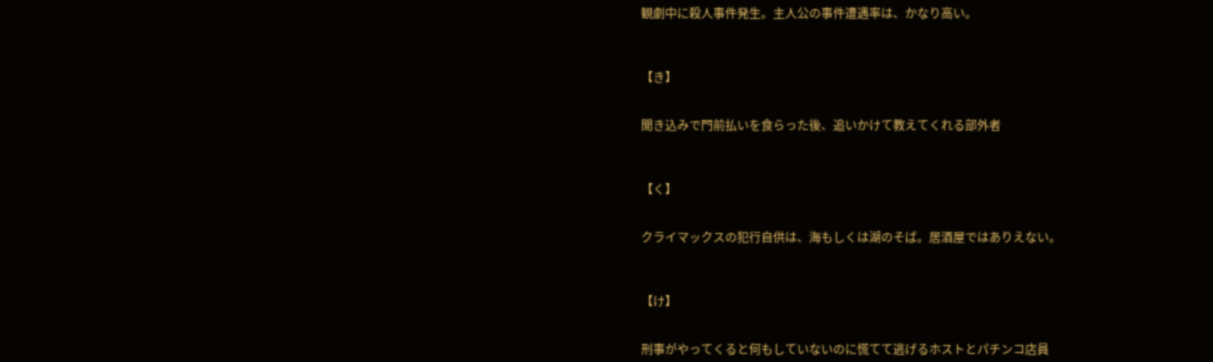観劇中に殺人事件発生。主人公の事件遭遇率は、かなり高い。



【き】


聞き込みで門前払いを食らった後、追いかけて教えてくれる部外者



【く】


クライマックスの犯行自供は、海もしくは湖のそば。居酒屋ではありえない。



【け】


刑事がやってくると何もしていないのに慌てて逃げるホストとパチンコ店員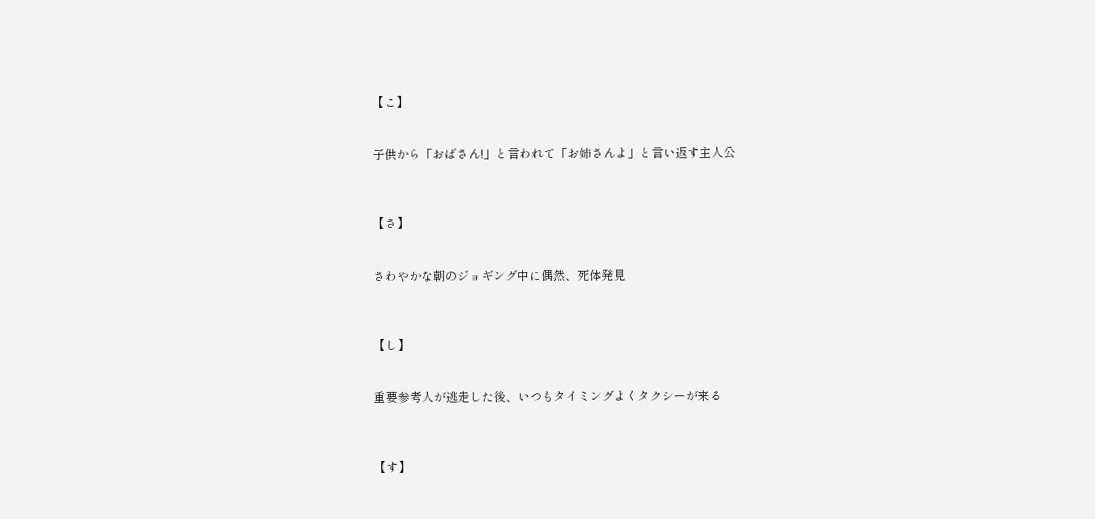【こ】


子供から「おばさん!」と言われて「お姉さんよ」と言い返す主人公



【さ】


さわやかな朝のジョギング中に偶然、死体発見



【し】


重要参考人が逃走した後、いつもタイミングよくタクシーが来る



【す】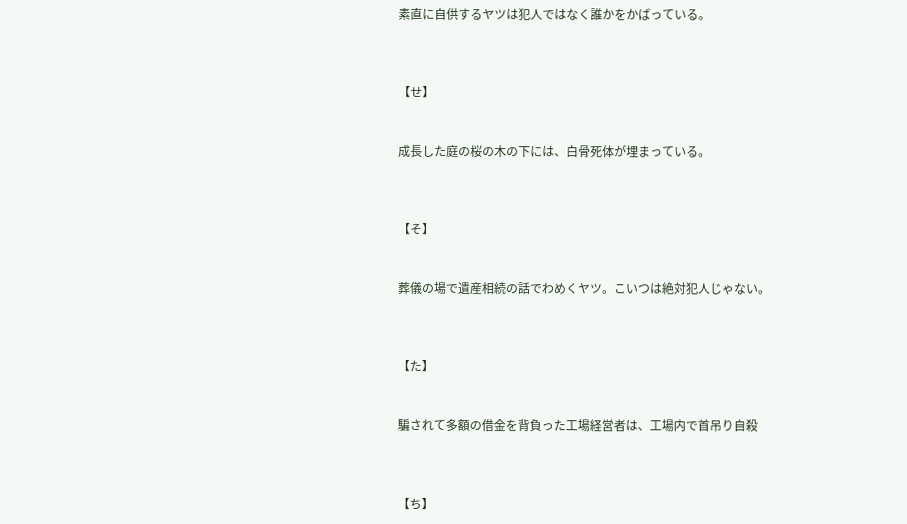素直に自供するヤツは犯人ではなく誰かをかばっている。



【せ】


成長した庭の桜の木の下には、白骨死体が埋まっている。



【そ】


葬儀の場で遺産相続の話でわめくヤツ。こいつは絶対犯人じゃない。



【た】


騙されて多額の借金を背負った工場経営者は、工場内で首吊り自殺



【ち】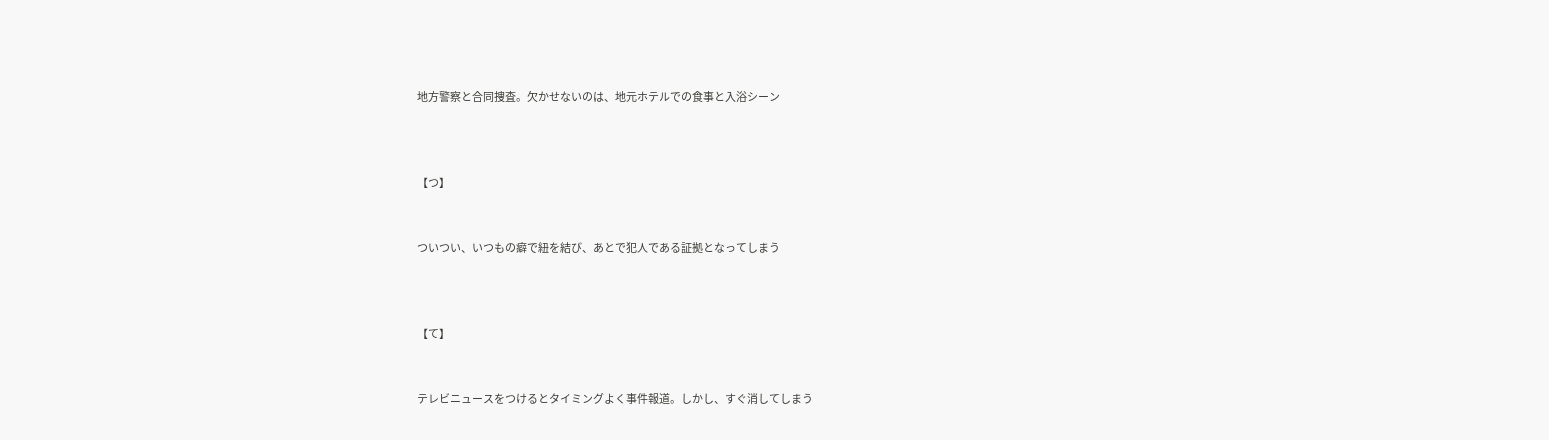地方警察と合同捜査。欠かせないのは、地元ホテルでの食事と入浴シーン



【つ】


ついつい、いつもの癖で紐を結び、あとで犯人である証拠となってしまう



【て】


テレビニュースをつけるとタイミングよく事件報道。しかし、すぐ消してしまう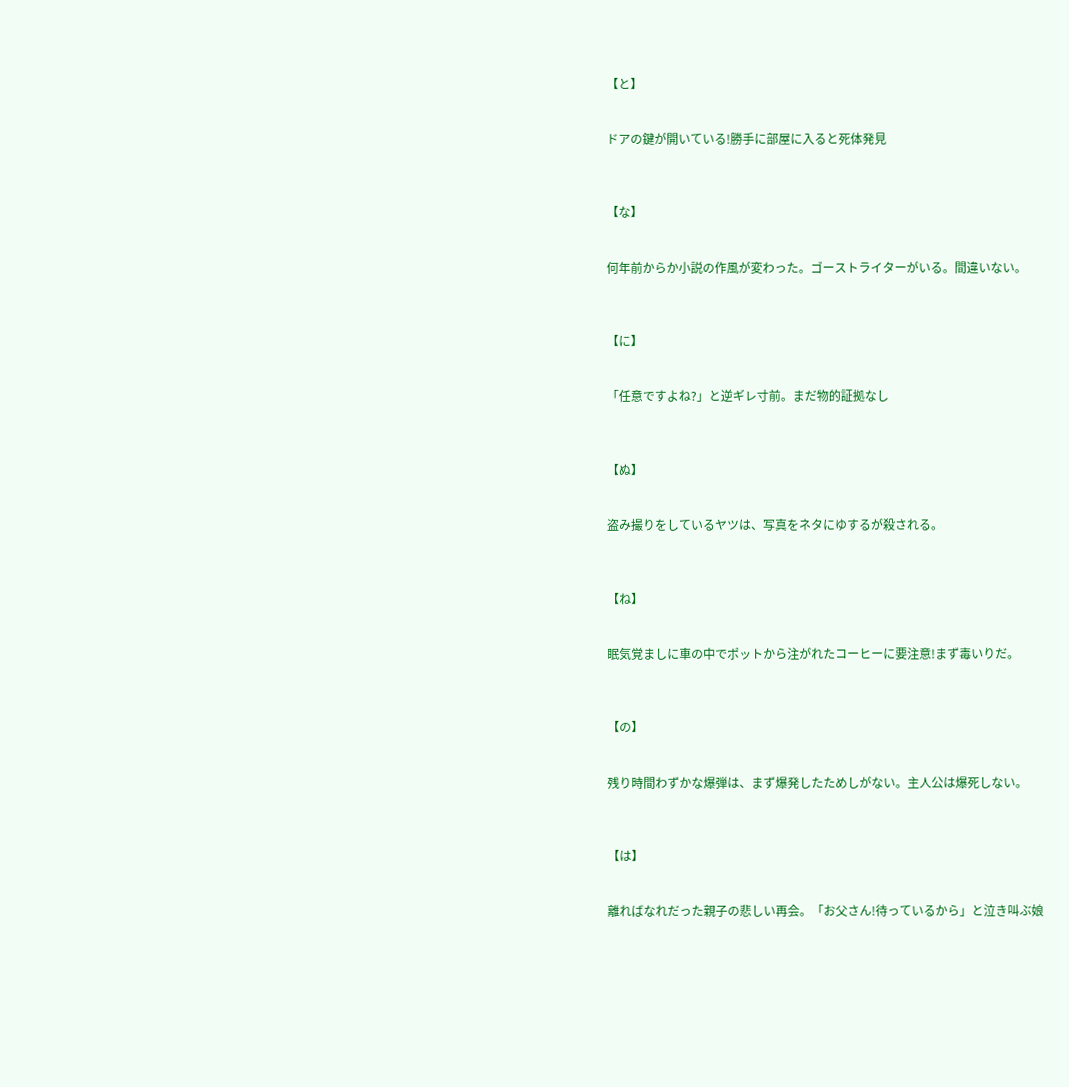【と】


ドアの鍵が開いている!勝手に部屋に入ると死体発見



【な】


何年前からか小説の作風が変わった。ゴーストライターがいる。間違いない。



【に】


「任意ですよね?」と逆ギレ寸前。まだ物的証拠なし



【ぬ】


盗み撮りをしているヤツは、写真をネタにゆするが殺される。



【ね】


眠気覚ましに車の中でポットから注がれたコーヒーに要注意!まず毒いりだ。



【の】


残り時間わずかな爆弾は、まず爆発したためしがない。主人公は爆死しない。



【は】


離ればなれだった親子の悲しい再会。「お父さん!待っているから」と泣き叫ぶ娘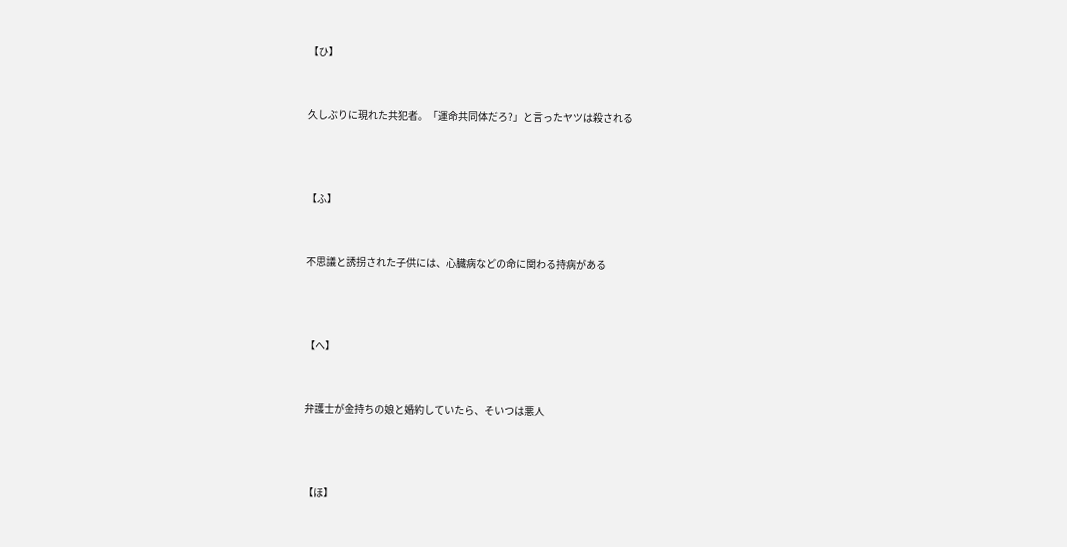【ひ】


久しぶりに現れた共犯者。「運命共同体だろ?」と言ったヤツは殺される



【ふ】


不思議と誘拐された子供には、心臓病などの命に関わる持病がある



【へ】


弁護士が金持ちの娘と婚約していたら、そいつは悪人



【ほ】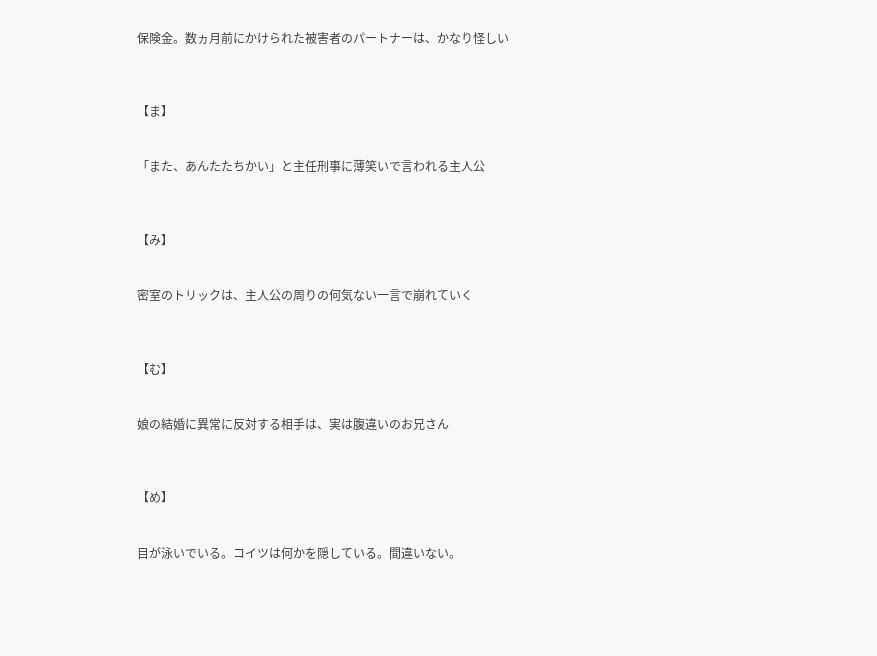保険金。数ヵ月前にかけられた被害者のパートナーは、かなり怪しい



【ま】


「また、あんたたちかい」と主任刑事に薄笑いで言われる主人公



【み】


密室のトリックは、主人公の周りの何気ない一言で崩れていく



【む】


娘の結婚に異常に反対する相手は、実は腹違いのお兄さん



【め】


目が泳いでいる。コイツは何かを隠している。間違いない。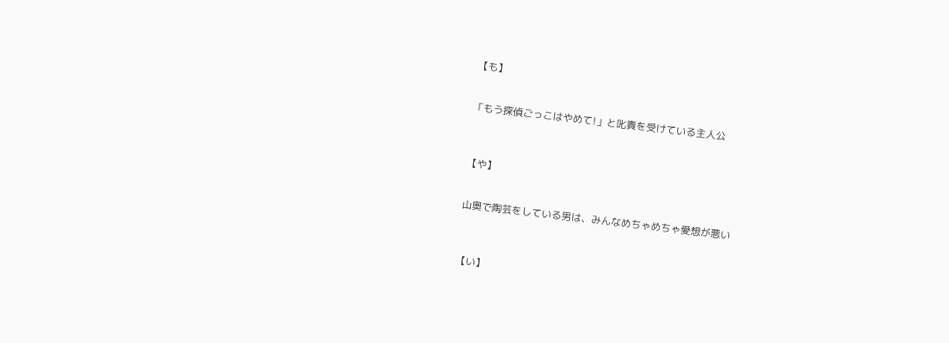【も】


「もう探偵ごっこはやめて!」と叱責を受けている主人公



【や】


山奥で陶芸をしている男は、みんなめちゃめちゃ愛想が悪い



【い】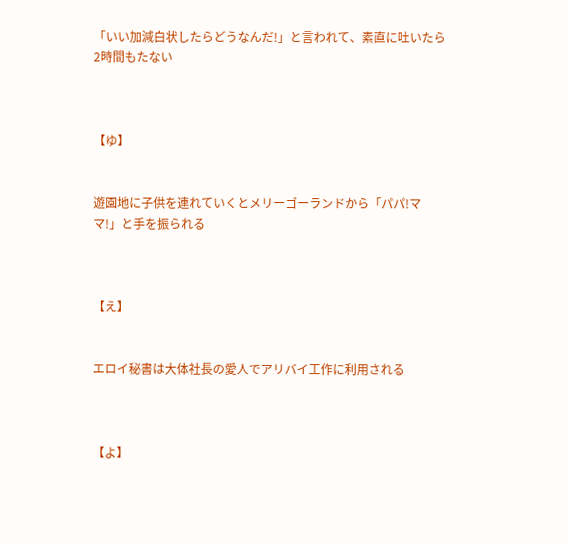「いい加減白状したらどうなんだ!」と言われて、素直に吐いたら2時間もたない



【ゆ】


遊園地に子供を連れていくとメリーゴーランドから「パパ!ママ!」と手を振られる



【え】


エロイ秘書は大体社長の愛人でアリバイ工作に利用される



【よ】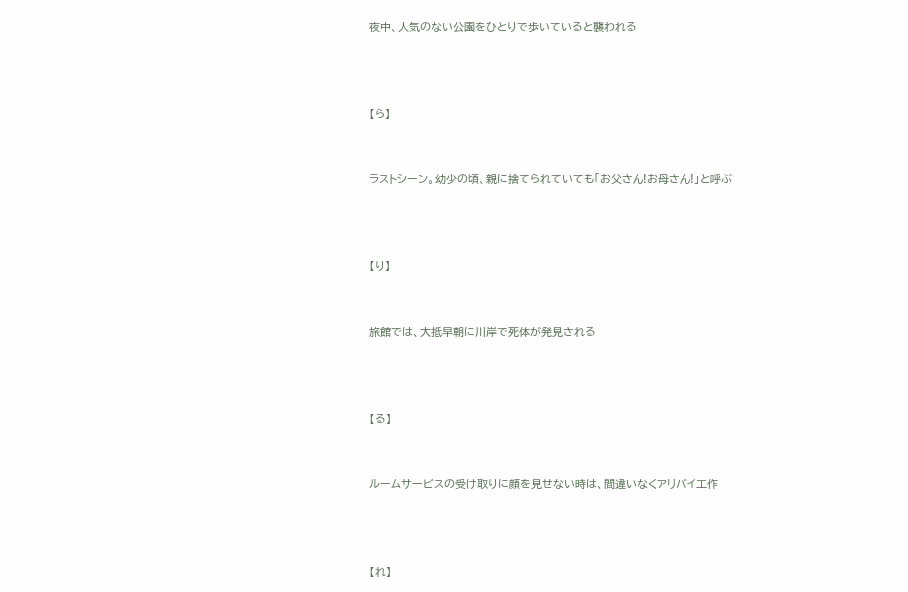夜中、人気のない公園をひとりで歩いていると襲われる



【ら】


ラストシーン。幼少の頃、親に捨てられていても「お父さん!お母さん!」と呼ぶ



【り】


旅館では、大抵早朝に川岸で死体が発見される



【る】


ルームサービスの受け取りに顔を見せない時は、間違いなくアリバイ工作



【れ】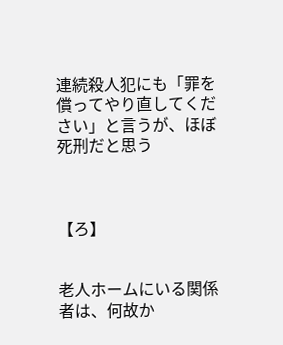連続殺人犯にも「罪を償ってやり直してください」と言うが、ほぼ死刑だと思う



【ろ】


老人ホームにいる関係者は、何故か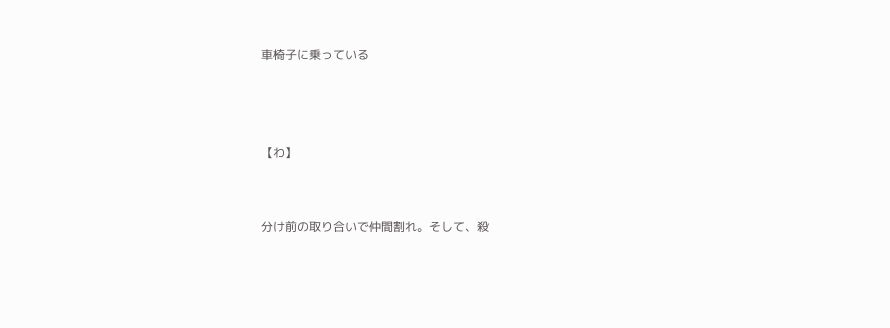車椅子に乗っている



【わ】


分け前の取り合いで仲間割れ。そして、殺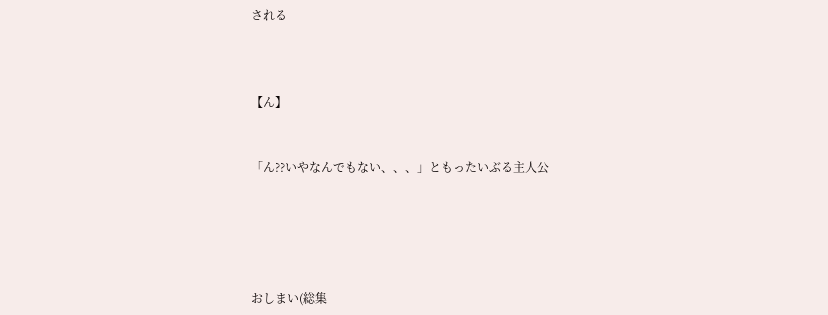される



【ん】


「ん??いやなんでもない、、、」ともったいぶる主人公





おしまい(総集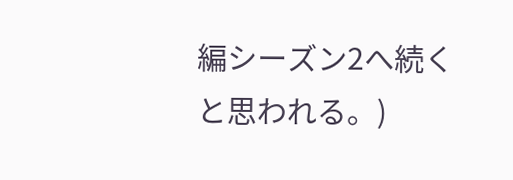編シーズン2へ続くと思われる。)